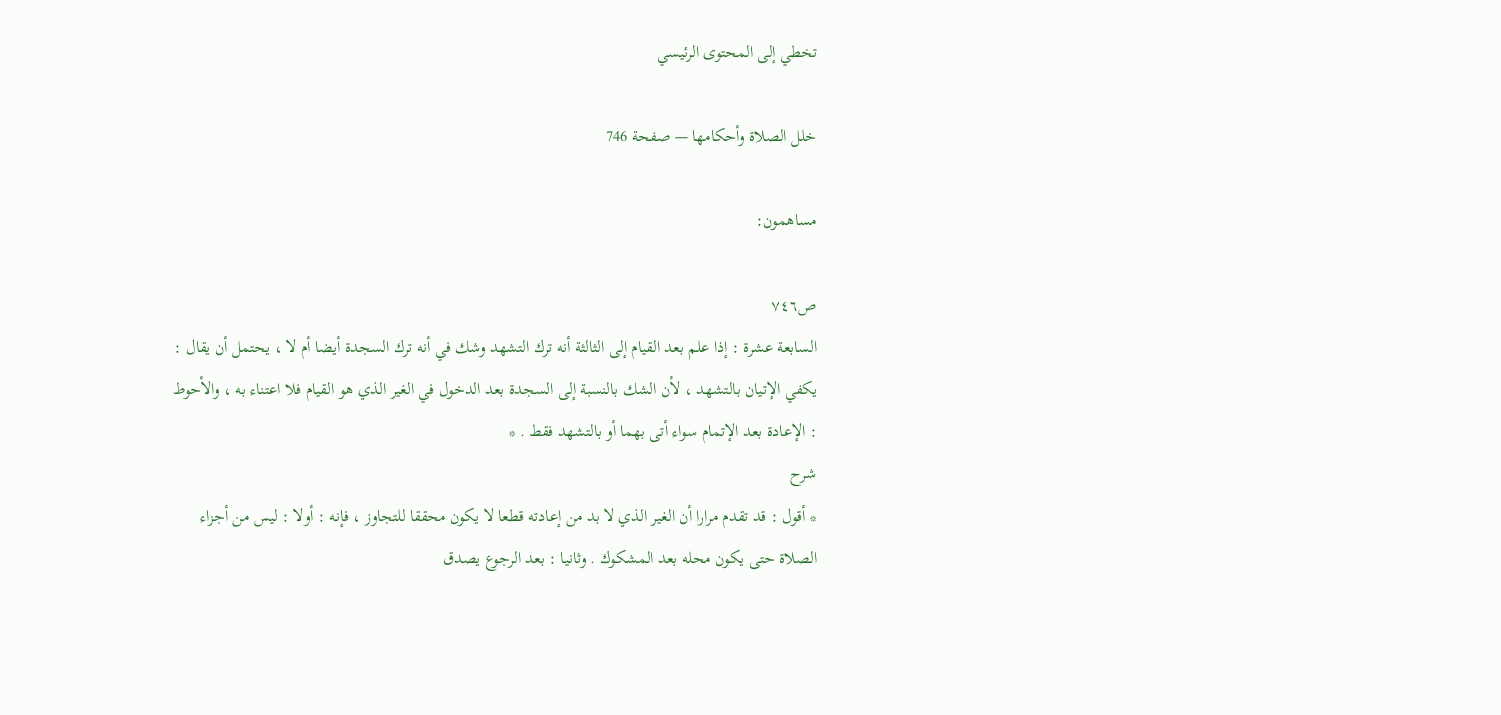تخطي إلى المحتوى الرئيسي

خلل الصلاة وأحكامها — صفحة 746

مساهمون:

ص٧٤٦
السابعة عشرة : إذا علم بعد القيام إلى الثالثة أنه ترك التشهد وشك في أنه ترك السجدة أيضا أم لا ، يحتمل أن يقال : يكفي الإتيان بالتشهد ، لأن الشك بالنسبة إلى السجدة بعد الدخول في الغير الذي هو القيام فلا اعتناء به ، والأحوط : الإعادة بعد الإتمام سواء أتى بهما أو بالتشهد فقط . *
شرح
* أقول : قد تقدم مرارا أن الغير الذي لا بد من إعادته قطعا لا يكون محققا للتجاوز ، فإنه : أولا : ليس من أجزاء الصلاة حتى يكون محله بعد المشكوك . وثانيا : بعد الرجوع يصدق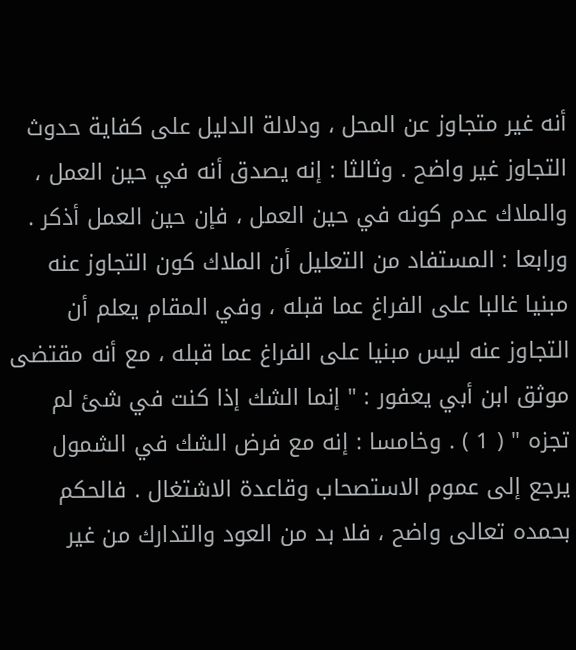أنه غير متجاوز عن المحل ، ودلالة الدليل على كفاية حدوث التجاوز غير واضح . وثالثا : إنه يصدق أنه في حين العمل ، والملاك عدم كونه في حين العمل ، فإن حين العمل أذكر . ورابعا : المستفاد من التعليل أن الملاك كون التجاوز عنه مبنيا غالبا على الفراغ عما قبله ، وفي المقام يعلم أن التجاوز عنه ليس مبنيا على الفراغ عما قبله ، مع أنه مقتضى موثق ابن أبي يعفور : " إنما الشك إذا كنت في شئ لم تجزه " ( 1 ) . وخامسا : إنه مع فرض الشك في الشمول يرجع إلى عموم الاستصحاب وقاعدة الاشتغال . فالحكم بحمده تعالى واضح ، فلا بد من العود والتدارك من غير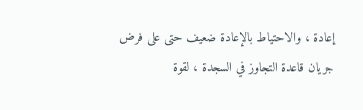إعادة ، والاحتياط بالإعادة ضعيف حتى على فرض جريان قاعدة التجاوز في السجدة ، لقوة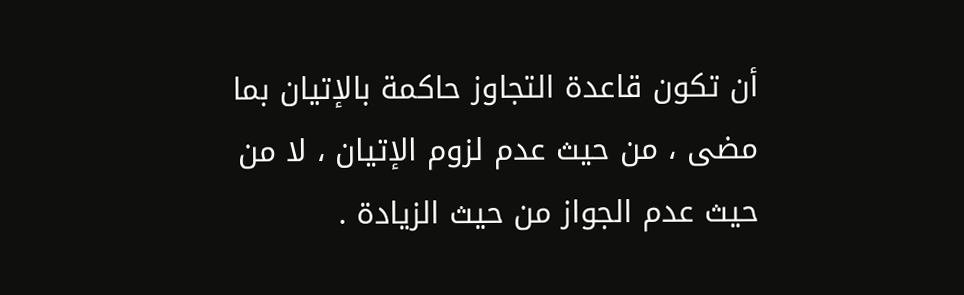أن تكون قاعدة التجاوز حاكمة بالإتيان بما مضى ، من حيث عدم لزوم الإتيان ، لا من حيث عدم الجواز من حيث الزيادة .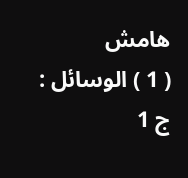هامش
( 1 ) الوسائل : ج 1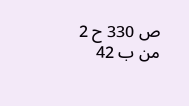ص 330 ح 2 من ب 42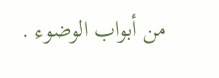من أبواب الوضوء .